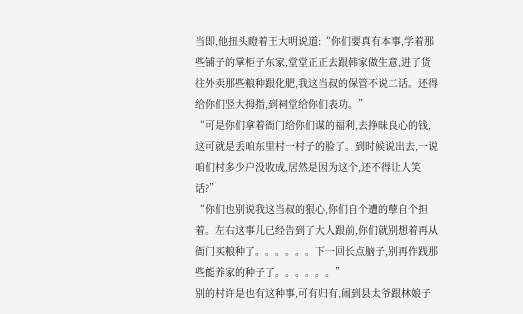当即,他扭头瞪着王大明说道:“你们要真有本事,学着那些铺子的掌柜子东家,堂堂正正去跟韩家做生意,进了货往外卖那些粮种跟化肥,我这当叔的保管不说二话。还得给你们竖大拇指,到祠堂给你们表功。”
“可是你们拿着衙门给你们谋的福利,去挣昧良心的钱,这可就是丢咱东里村一村子的脸了。到时候说出去,一说咱们村多少户没收成,居然是因为这个,还不得让人笑话?”
“你们也别说我这当叔的狠心,你们自个遭的孽自个担着。左右这事儿已经告到了大人跟前,你们就别想着再从衙门买粮种了。。。。。。下一回长点脑子,别再作践那些能养家的种子了。。。。。。”
别的村许是也有这种事,可有归有,闹到县太爷跟林娘子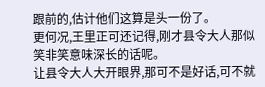跟前的,估计他们这算是头一份了。
更何况,王里正可还记得,刚才县令大人那似笑非笑意味深长的话呢。
让县令大人大开眼界,那可不是好话,可不就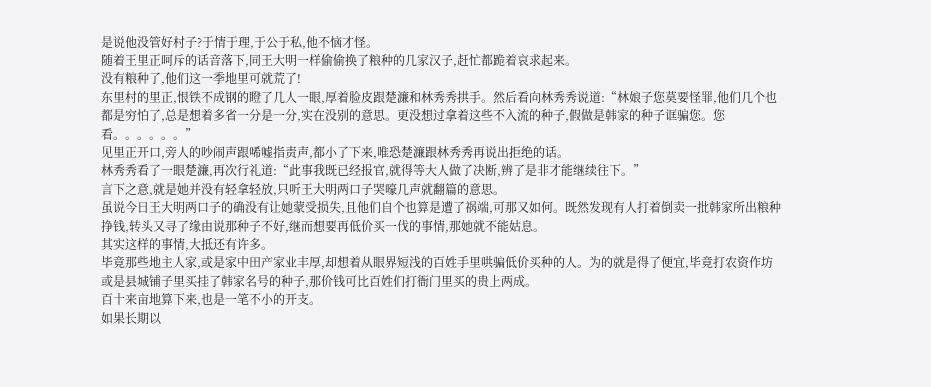是说他没管好村子?于情于理,于公于私,他不恼才怪。
随着王里正呵斥的话音落下,同王大明一样偷偷换了粮种的几家汉子,赶忙都跪着哀求起来。
没有粮种了,他们这一季地里可就荒了!
东里村的里正,恨铁不成钢的瞪了几人一眼,厚着脸皮跟楚濂和林秀秀拱手。然后看向林秀秀说道:“林娘子您莫要怪罪,他们几个也都是穷怕了,总是想着多省一分是一分,实在没别的意思。更没想过拿着这些不入流的种子,假做是韩家的种子诓骗您。您看。。。。。。”
见里正开口,旁人的吵闹声跟唏嘘指责声,都小了下来,唯恐楚濂跟林秀秀再说出拒绝的话。
林秀秀看了一眼楚濂,再次行礼道:“此事我既已经报官,就得等大人做了决断,辨了是非才能继续往下。”
言下之意,就是她并没有轻拿轻放,只听王大明两口子哭嚎几声就翻篇的意思。
虽说今日王大明两口子的确没有让她蒙受损失,且他们自个也算是遭了祸端,可那又如何。既然发现有人打着倒卖一批韩家所出粮种挣钱,转头又寻了缘由说那种子不好,继而想要再低价买一伐的事情,那她就不能姑息。
其实这样的事情,大抵还有许多。
毕竟那些地主人家,或是家中田产家业丰厚,却想着从眼界短浅的百姓手里哄骗低价买种的人。为的就是得了便宜,毕竟打农资作坊或是县城铺子里买挂了韩家名号的种子,那价钱可比百姓们打衙门里买的贵上两成。
百十来亩地算下来,也是一笔不小的开支。
如果长期以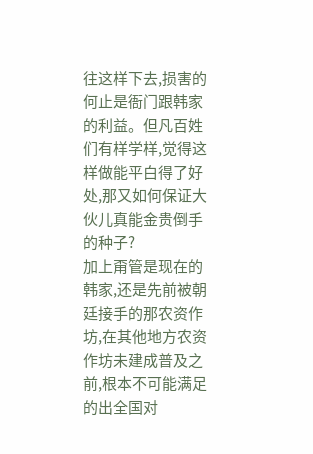往这样下去,损害的何止是衙门跟韩家的利益。但凡百姓们有样学样,觉得这样做能平白得了好处,那又如何保证大伙儿真能金贵倒手的种子?
加上甭管是现在的韩家,还是先前被朝廷接手的那农资作坊,在其他地方农资作坊未建成普及之前,根本不可能满足的出全国对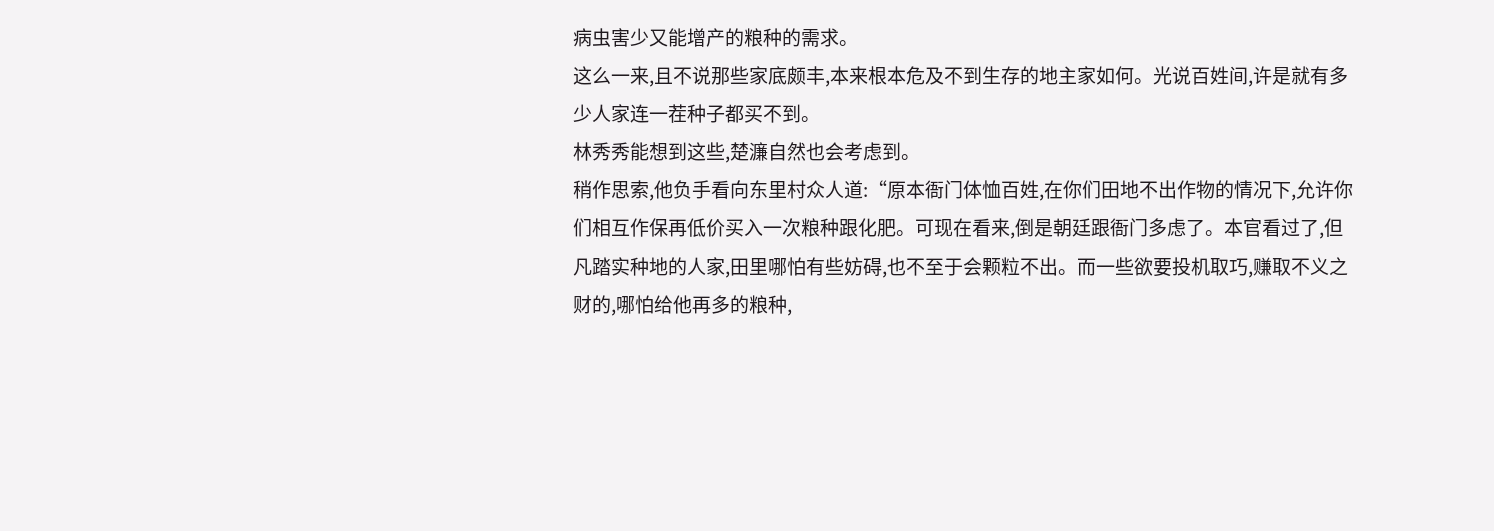病虫害少又能增产的粮种的需求。
这么一来,且不说那些家底颇丰,本来根本危及不到生存的地主家如何。光说百姓间,许是就有多少人家连一茬种子都买不到。
林秀秀能想到这些,楚濂自然也会考虑到。
稍作思索,他负手看向东里村众人道:“原本衙门体恤百姓,在你们田地不出作物的情况下,允许你们相互作保再低价买入一次粮种跟化肥。可现在看来,倒是朝廷跟衙门多虑了。本官看过了,但凡踏实种地的人家,田里哪怕有些妨碍,也不至于会颗粒不出。而一些欲要投机取巧,赚取不义之财的,哪怕给他再多的粮种,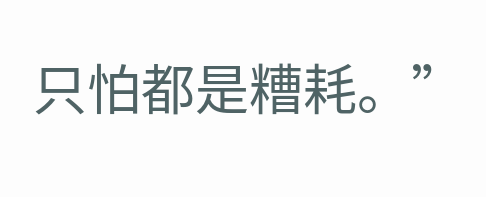只怕都是糟耗。”